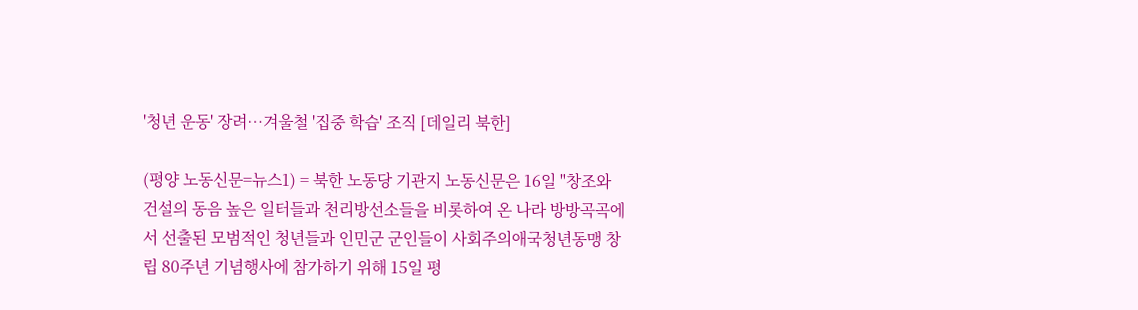'청년 운동' 장려…겨울철 '집중 학습' 조직 [데일리 북한]

(평양 노동신문=뉴스1) = 북한 노동당 기관지 노동신문은 16일 "창조와 건설의 동음 높은 일터들과 천리방선소들을 비롯하여 온 나라 방방곡곡에서 선출된 모범적인 청년들과 인민군 군인들이 사회주의애국청년동맹 창립 80주년 기념행사에 참가하기 위해 15일 평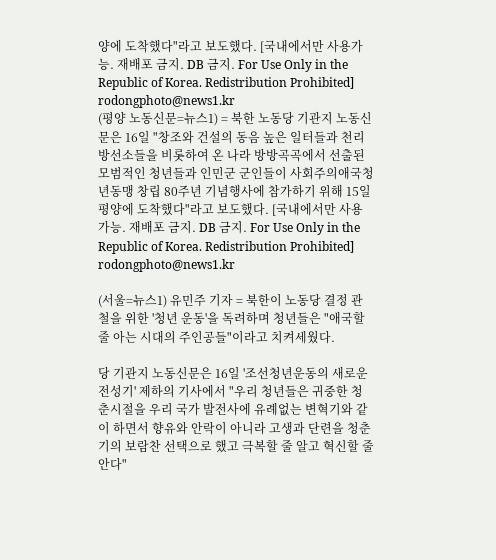양에 도착했다"라고 보도했다. [국내에서만 사용가능. 재배포 금지. DB 금지. For Use Only in the Republic of Korea. Redistribution Prohibited] rodongphoto@news1.kr
(평양 노동신문=뉴스1) = 북한 노동당 기관지 노동신문은 16일 "창조와 건설의 동음 높은 일터들과 천리방선소들을 비롯하여 온 나라 방방곡곡에서 선출된 모범적인 청년들과 인민군 군인들이 사회주의애국청년동맹 창립 80주년 기념행사에 참가하기 위해 15일 평양에 도착했다"라고 보도했다. [국내에서만 사용가능. 재배포 금지. DB 금지. For Use Only in the Republic of Korea. Redistribution Prohibited] rodongphoto@news1.kr

(서울=뉴스1) 유민주 기자 = 북한이 노동당 결정 관철을 위한 '청년 운동'을 독려하며 청년들은 "애국할 줄 아는 시대의 주인공들"이라고 치켜세웠다.

당 기관지 노동신문은 16일 '조선청년운동의 새로운 전성기' 제하의 기사에서 "우리 청년들은 귀중한 청춘시절을 우리 국가 발전사에 유례없는 변혁기와 같이 하면서 향유와 안락이 아니라 고생과 단련을 청춘기의 보람찬 선택으로 했고 극복할 줄 알고 혁신할 줄 안다"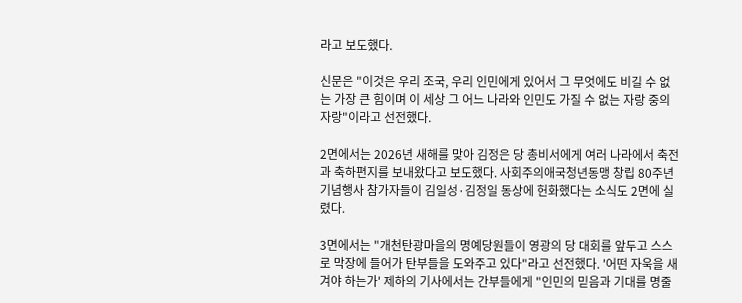라고 보도했다.

신문은 "이것은 우리 조국, 우리 인민에게 있어서 그 무엇에도 비길 수 없는 가장 큰 힘이며 이 세상 그 어느 나라와 인민도 가질 수 없는 자랑 중의 자랑"이라고 선전했다.

2면에서는 2026년 새해를 맞아 김정은 당 총비서에게 여러 나라에서 축전과 축하편지를 보내왔다고 보도했다. 사회주의애국청년동맹 창립 80주년 기념행사 참가자들이 김일성·김정일 동상에 헌화했다는 소식도 2면에 실렸다.

3면에서는 "개천탄광마을의 명예당원들이 영광의 당 대회를 앞두고 스스로 막장에 들어가 탄부들을 도와주고 있다"라고 선전했다. '어떤 자욱을 새겨야 하는가' 제하의 기사에서는 간부들에게 "인민의 믿음과 기대를 명줄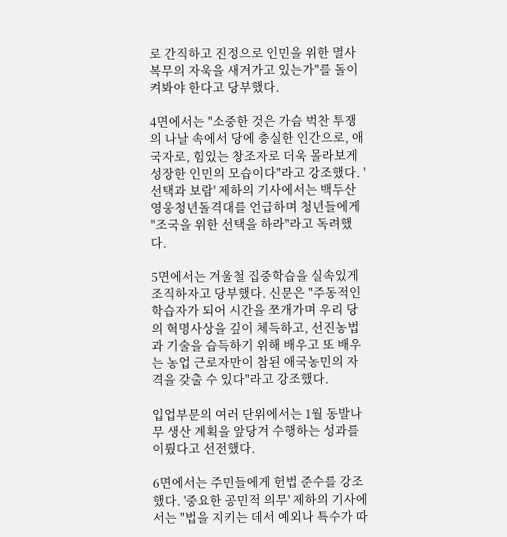로 간직하고 진정으로 인민을 위한 멸사복무의 자욱을 새겨가고 있는가"를 돌이켜봐야 한다고 당부했다.

4면에서는 "소중한 것은 가슴 벅찬 투쟁의 나날 속에서 당에 충실한 인간으로, 애국자로, 힘있는 창조자로 더욱 몰라보게 성장한 인민의 모습이다"라고 강조했다. '선택과 보람' 제하의 기사에서는 백두산영웅청년돌격대를 언급하며 청년들에게 "조국을 위한 선택을 하라"라고 독려했다.

5면에서는 겨울철 집중학습을 실속있게 조직하자고 당부했다. 신문은 "주동적인 학습자가 되어 시간을 쪼개가며 우리 당의 혁명사상을 깊이 체득하고, 선진농법과 기술을 습득하기 위해 배우고 또 배우는 농업 근로자만이 참된 애국농민의 자격을 갖출 수 있다"라고 강조했다.

입업부문의 여러 단위에서는 1월 동발나무 생산 계획을 앞당겨 수행하는 성과를 이뤘다고 선전했다.

6면에서는 주민들에게 헌법 준수를 강조했다. '중요한 공민적 의무' 제하의 기사에서는 "법을 지키는 데서 예외나 특수가 따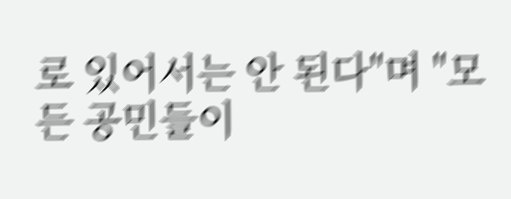로 있어서는 안 된다"며 "모든 공민들이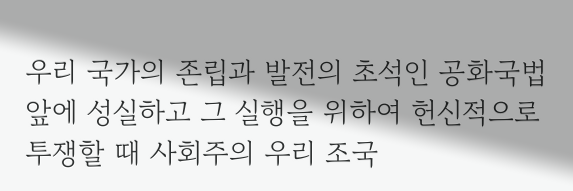우리 국가의 존립과 발전의 초석인 공화국법 앞에 성실하고 그 실행을 위하여 헌신적으로 투쟁할 때 사회주의 우리 조국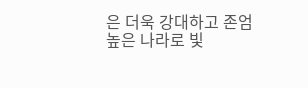은 더욱 강대하고 존엄 높은 나라로 빛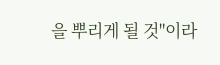을 뿌리게 될 것"이라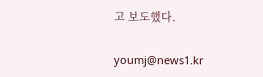고 보도했다.

youmj@news1.kr